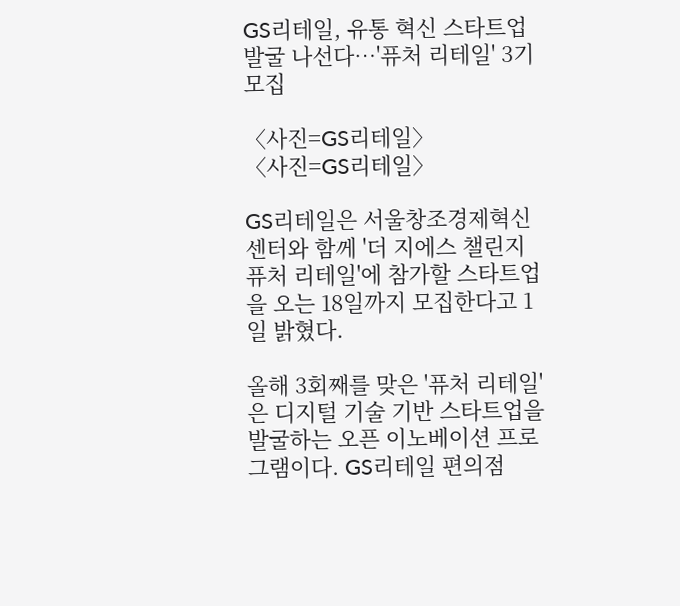GS리테일, 유통 혁신 스타트업 발굴 나선다…'퓨처 리테일' 3기 모집

〈사진=GS리테일〉
〈사진=GS리테일〉

GS리테일은 서울창조경제혁신센터와 함께 '더 지에스 챌린지 퓨처 리테일'에 참가할 스타트업을 오는 18일까지 모집한다고 1일 밝혔다.

올해 3회째를 맞은 '퓨처 리테일'은 디지털 기술 기반 스타트업을 발굴하는 오픈 이노베이션 프로그램이다. GS리테일 편의점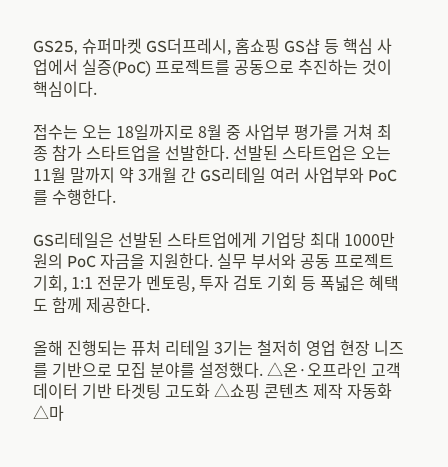GS25, 슈퍼마켓 GS더프레시, 홈쇼핑 GS샵 등 핵심 사업에서 실증(PoC) 프로젝트를 공동으로 추진하는 것이 핵심이다.

접수는 오는 18일까지로 8월 중 사업부 평가를 거쳐 최종 참가 스타트업을 선발한다. 선발된 스타트업은 오는 11월 말까지 약 3개월 간 GS리테일 여러 사업부와 PoC를 수행한다.

GS리테일은 선발된 스타트업에게 기업당 최대 1000만원의 PoC 자금을 지원한다. 실무 부서와 공동 프로젝트 기회, 1:1 전문가 멘토링, 투자 검토 기회 등 폭넓은 혜택도 함께 제공한다.

올해 진행되는 퓨처 리테일 3기는 철저히 영업 현장 니즈를 기반으로 모집 분야를 설정했다. △온·오프라인 고객 데이터 기반 타겟팅 고도화 △쇼핑 콘텐츠 제작 자동화 △마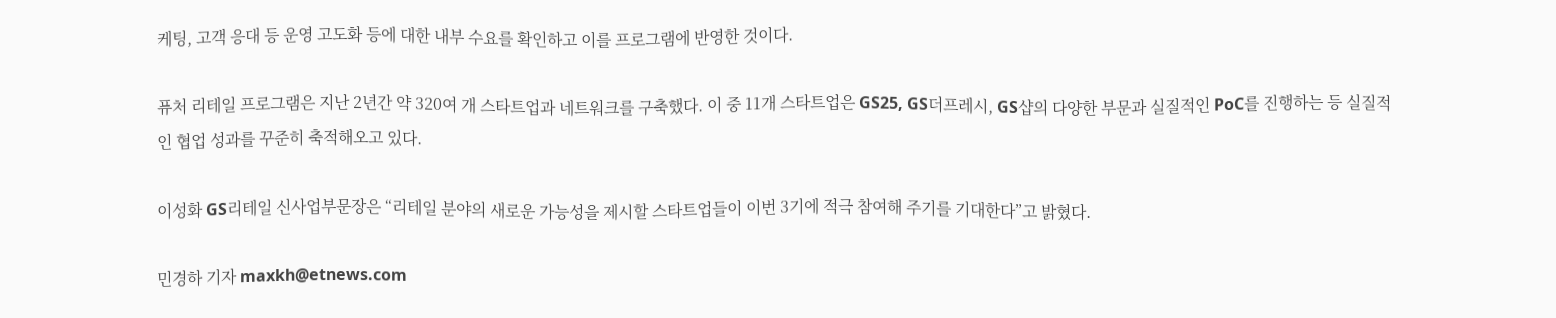케팅, 고객 응대 등 운영 고도화 등에 대한 내부 수요를 확인하고 이를 프로그램에 반영한 것이다.

퓨처 리테일 프로그램은 지난 2년간 약 320여 개 스타트업과 네트워크를 구축했다. 이 중 11개 스타트업은 GS25, GS더프레시, GS샵의 다양한 부문과 실질적인 PoC를 진행하는 등 실질적인 협업 성과를 꾸준히 축적해오고 있다.

이성화 GS리테일 신사업부문장은 “리테일 분야의 새로운 가능성을 제시할 스타트업들이 이번 3기에 적극 참여해 주기를 기대한다”고 밝혔다.

민경하 기자 maxkh@etnews.com